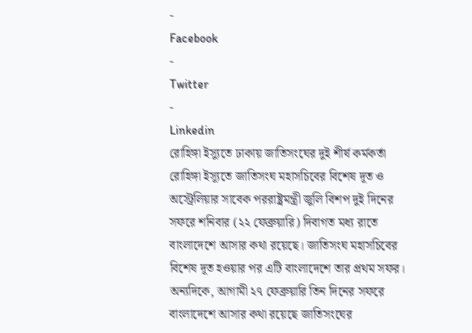-
Facebook
-
Twitter
-
Linkedin
রোহিঙ্গা ইস্যুতে ঢাকায় জাতিসংঘের দুই শীর্ষ কর্মকর্তা
রোহিঙ্গা ইস্যূতে জাতিসংঘ মহাসচিবের বিশেষ দূত ও অস্ট্রেলিয়ার সাবেক পররাষ্ট্রমন্ত্রী জুলি বিশপ দুই দিনের সফরে শনিবার (২২ ফেব্রুয়ারি) দিবাগত মধ্য রাতে বাংলাদেশে আসার কথা রয়েছে। জাতিসংঘ মহাসচিবের বিশেষ দূত হওয়ার পর এটি বাংলাদেশে তার প্রথম সফর।
অন্যদিকে, আগামী ২৭ ফেব্রুয়ারি তিন দিনের সফরে বাংলাদেশে আসার কথা রয়েছে জাতিসংঘের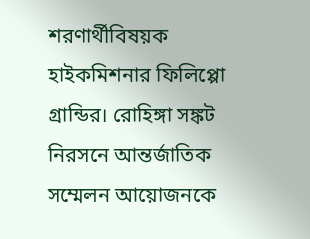শরণার্থীবিষয়ক হাইকমিশনার ফিলিপ্পো গ্রান্ডির। রোহিঙ্গা সঙ্কট নিরসনে আন্তর্জাতিক সম্মেলন আয়োজনকে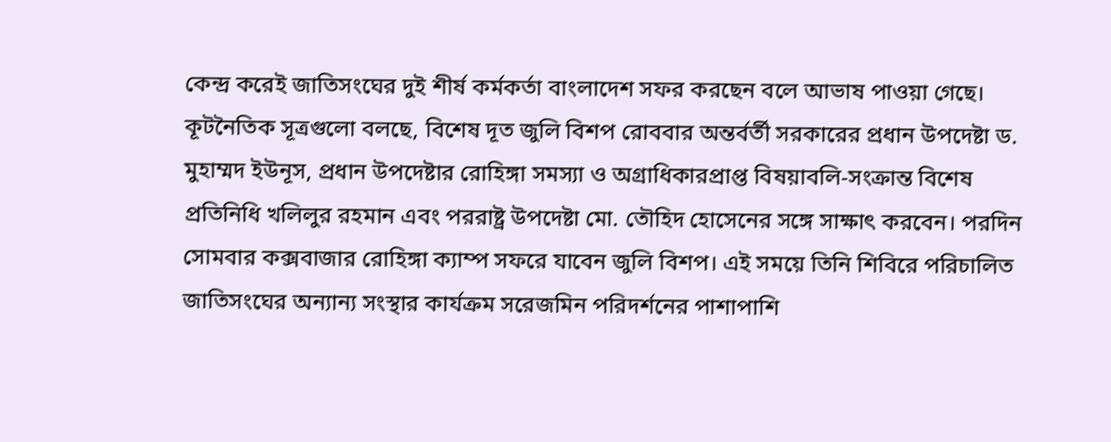কেন্দ্র করেই জাতিসংঘের দুই শীর্ষ কর্মকর্তা বাংলাদেশ সফর করছেন বলে আভাষ পাওয়া গেছে।
কূটনৈতিক সূত্রগুলো বলছে, বিশেষ দূত জুলি বিশপ রোববার অন্তর্বর্তী সরকারের প্রধান উপদেষ্টা ড. মুহাম্মদ ইউনূস, প্রধান উপদেষ্টার রোহিঙ্গা সমস্যা ও অগ্রাধিকারপ্রাপ্ত বিষয়াবলি-সংক্রান্ত বিশেষ প্রতিনিধি খলিলুর রহমান এবং পররাষ্ট্র উপদেষ্টা মো. তৌহিদ হোসেনের সঙ্গে সাক্ষাৎ করবেন। পরদিন সোমবার কক্সবাজার রোহিঙ্গা ক্যাম্প সফরে যাবেন জুলি বিশপ। এই সময়ে তিনি শিবিরে পরিচালিত জাতিসংঘের অন্যান্য সংস্থার কার্যক্রম সরেজমিন পরিদর্শনের পাশাপাশি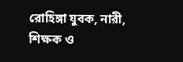রোহিঙ্গা যুবক, নারী, শিক্ষক ও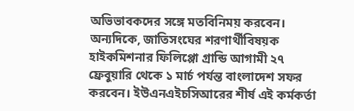অভিভাবকদের সঙ্গে মতবিনিময় করবেন।
অন্যদিকে, জাতিসংঘের শরণার্থীবিষয়ক হাইকমিশনার ফিলিপ্পো গ্রান্ডি আগামী ২৭ ফ্রেবুয়ারি থেকে ১ মার্চ পর্যন্ত বাংলাদেশ সফর করবেন। ইউএনএইচসিআরের শীর্ষ এই কর্মকর্তা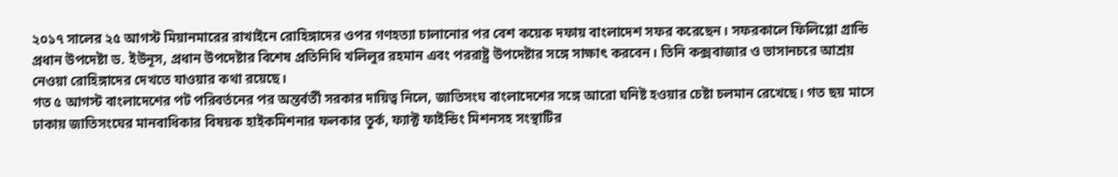২০১৭ সালের ২৫ আগস্ট মিয়ানমারের রাখাইনে রোহিঙ্গাদের ওপর গণহত্যা চালানোর পর বেশ কয়েক দফায় বাংলাদেশ সফর করেছেন। সফরকালে ফিলিপ্পো গ্রান্ডি প্রধান উপদেষ্টা ড. ইউনূস, প্রধান উপদেষ্টার বিশেষ প্রতিনিধি খলিলুর রহমান এবং পররাষ্ট্র উপদেষ্টার সঙ্গে সাক্ষাৎ করবেন। তিনি কক্সবাজার ও ভাসানচরে আশ্রয় নেওয়া রোহিঙ্গাদের দেখতে যাওয়ার কথা রয়েছে।
গত ৫ আগস্ট বাংলাদেশের পট পরিবর্তনের পর অন্তর্বর্তী সরকার দায়িত্ব নিলে, জাতিসংঘ বাংলাদেশের সঙ্গে আরো ঘনিষ্ট হওয়ার চেষ্টা চলমান রেখেছে। গত ছয় মাসে ঢাকায় জাতিসংঘের মানবাধিকার বিষয়ক হাইকমিশনার ফলকার তুর্ক, ফ্যাক্ট ফাইন্ডিং মিশনসহ সংস্থাটির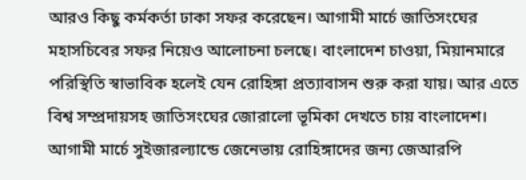আরও কিছু কর্মকর্তা ঢাকা সফর করেছেন। আগামী মার্চে জাতিসংঘের মহাসচিবের সফর নিয়েও আলোচনা চলছে। বাংলাদেশ চাওয়া, মিয়ানমারে পরিস্থিতি স্বাভাবিক হলেই যেন রোহিঙ্গা প্রত্যাবাসন শুরু করা যায়। আর এতে বিশ্ব সম্প্রদায়সহ জাতিসংঘের জোরালো ভূমিকা দেখতে চায় বাংলাদেশ। আগামী মার্চে সুইজারল্যান্ডে জেনেভায় রোহিঙ্গাদের জন্য জেআরপি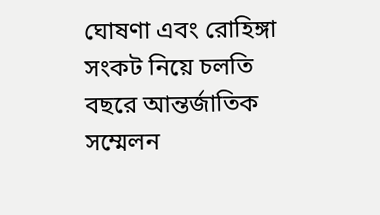ঘোষণা এবং রোহিঙ্গা সংকট নিয়ে চলতি বছরে আন্তর্জাতিক সম্মেলন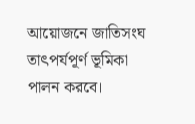আয়োজনে জাতিসংঘ তাৎপর্যপূর্ণ ভূমিকা পালন করবে।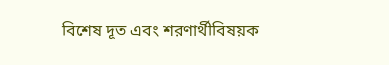বিশেষ দূত এবং শরণার্থীবিষয়ক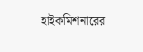হাইকমিশনারের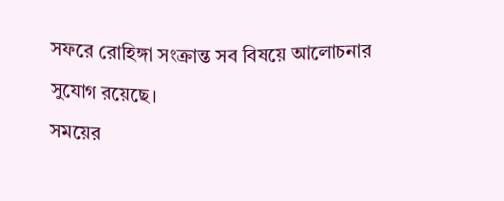সফরে রোহিঙ্গা সংক্রান্ত সব বিষয়ে আলোচনার সুযোগ রয়েছে।
সময়ের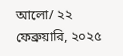আলো/ ২২ ফেব্রুয়ারি, ২০২৫